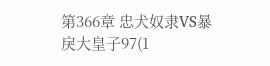第366章 忠犬奴隶VS暴戾大皇子97(1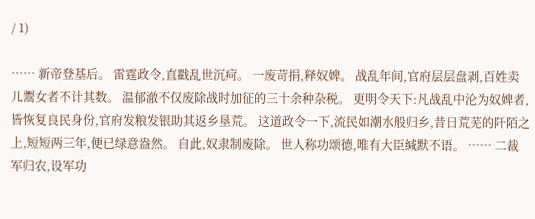/ 1)

…… 新帝登基后。 雷霆政令,直戳乱世沉疴。 一废苛捐,释奴婢。 战乱年间,官府层层盘剥,百姓卖儿鬻女者不计其数。 温郁澈不仅废除战时加征的三十余种杂税。 更明令天下:凡战乱中沦为奴婢者,皆恢复良民身份,官府发粮发银助其返乡垦荒。 这道政令一下,流民如潮水般归乡,昔日荒芜的阡陌之上,短短两三年,便已绿意盎然。 自此,奴隶制废除。 世人称功颂德,唯有大臣缄默不语。 …… 二裁军归农,设军功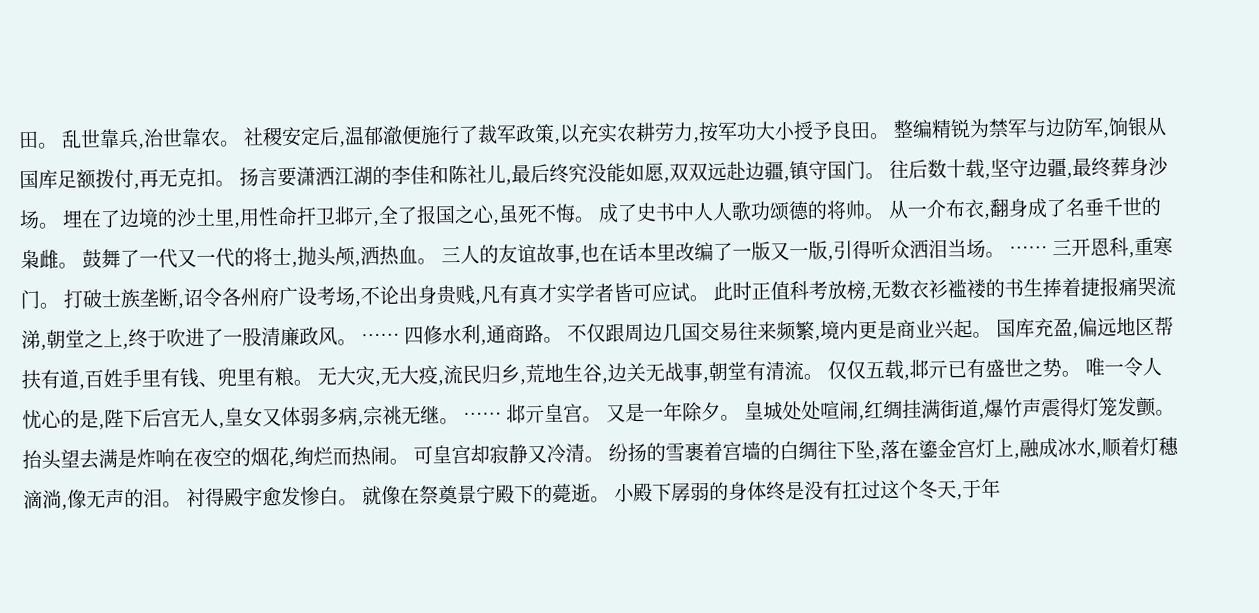田。 乱世靠兵,治世靠农。 社稷安定后,温郁澈便施行了裁军政策,以充实农耕劳力,按军功大小授予良田。 整编精锐为禁军与边防军,饷银从国库足额拨付,再无克扣。 扬言要潇洒江湖的李佳和陈社儿,最后终究没能如愿,双双远赴边疆,镇守国门。 往后数十载,坚守边疆,最终葬身沙场。 埋在了边境的沙土里,用性命扞卫邶亓,全了报国之心,虽死不悔。 成了史书中人人歌功颂德的将帅。 从一介布衣,翻身成了名垂千世的枭雌。 鼓舞了一代又一代的将士,抛头颅,洒热血。 三人的友谊故事,也在话本里改编了一版又一版,引得听众洒泪当场。 …… 三开恩科,重寒门。 打破士族垄断,诏令各州府广设考场,不论出身贵贱,凡有真才实学者皆可应试。 此时正值科考放榜,无数衣衫褴褛的书生捧着捷报痛哭流涕,朝堂之上,终于吹进了一股清廉政风。 …… 四修水利,通商路。 不仅跟周边几国交易往来频繁,境内更是商业兴起。 国库充盈,偏远地区帮扶有道,百姓手里有钱、兜里有粮。 无大灾,无大疫,流民归乡,荒地生谷,边关无战事,朝堂有清流。 仅仅五载,邶亓已有盛世之势。 唯一令人忧心的是,陛下后宫无人,皇女又体弱多病,宗祧无继。 …… 邶亓皇宫。 又是一年除夕。 皇城处处喧闹,红绸挂满街道,爆竹声震得灯笼发颤。 抬头望去满是炸响在夜空的烟花,绚烂而热闹。 可皇宫却寂静又冷清。 纷扬的雪裹着宫墙的白绸往下坠,落在鎏金宫灯上,融成冰水,顺着灯穗滴淌,像无声的泪。 衬得殿宇愈发惨白。 就像在祭奠景宁殿下的薨逝。 小殿下孱弱的身体终是没有扛过这个冬天,于年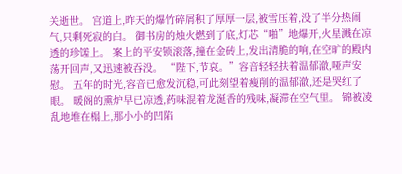关逝世。 宫道上,昨天的爆竹碎屑积了厚厚一层,被雪压着,没了半分热闹气,只剩死寂的白。 御书房的烛火燃到了底,灯芯“啪”地爆开,火星溅在凉透的珍馐上。 案上的平安锁滚落,撞在金砖上,发出清脆的响,在空旷的殿内荡开回声,又迅速被吞没。 “陛下,节哀。”容音轻轻扶着温郁澈,哑声安慰。 五年的时光,容音已愈发沉稳,可此刻望着瘦削的温郁澈,还是哭红了眼。 暖阁的熏炉早已凉透,药味混着龙涎香的残味,凝滞在空气里。 锦被凌乱地堆在榻上,那小小的凹陷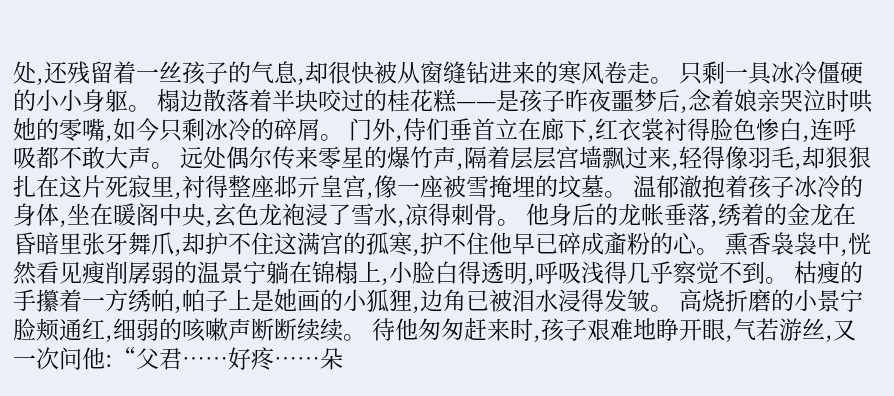处,还残留着一丝孩子的气息,却很快被从窗缝钻进来的寒风卷走。 只剩一具冰冷僵硬的小小身躯。 榻边散落着半块咬过的桂花糕——是孩子昨夜噩梦后,念着娘亲哭泣时哄她的零嘴,如今只剩冰冷的碎屑。 门外,侍们垂首立在廊下,红衣裳衬得脸色惨白,连呼吸都不敢大声。 远处偶尔传来零星的爆竹声,隔着层层宫墙飘过来,轻得像羽毛,却狠狠扎在这片死寂里,衬得整座邶亓皇宫,像一座被雪掩埋的坟墓。 温郁澈抱着孩子冰冷的身体,坐在暖阁中央,玄色龙袍浸了雪水,凉得刺骨。 他身后的龙帐垂落,绣着的金龙在昏暗里张牙舞爪,却护不住这满宫的孤寒,护不住他早已碎成齑粉的心。 熏香袅袅中,恍然看见瘦削孱弱的温景宁躺在锦榻上,小脸白得透明,呼吸浅得几乎察觉不到。 枯瘦的手攥着一方绣帕,帕子上是她画的小狐狸,边角已被泪水浸得发皱。 高烧折磨的小景宁脸颊通红,细弱的咳嗽声断断续续。 待他匆匆赶来时,孩子艰难地睁开眼,气若游丝,又一次问他:“父君……好疼……朵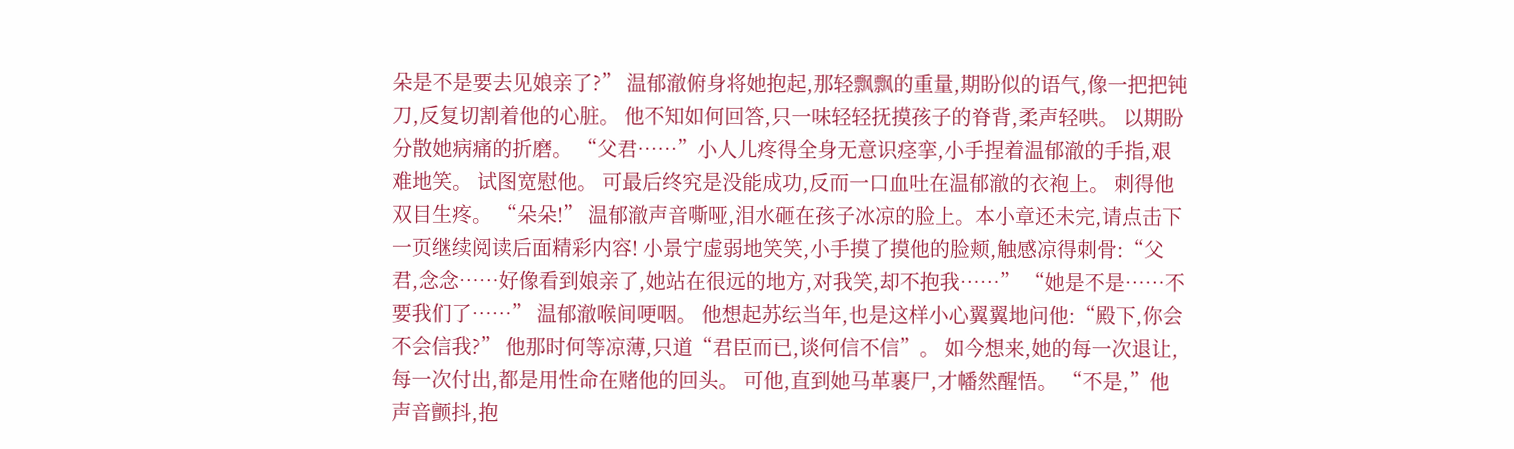朵是不是要去见娘亲了?” 温郁澈俯身将她抱起,那轻飘飘的重量,期盼似的语气,像一把把钝刀,反复切割着他的心脏。 他不知如何回答,只一味轻轻抚摸孩子的脊背,柔声轻哄。 以期盼分散她病痛的折磨。 “父君……”小人儿疼得全身无意识痉挛,小手捏着温郁澈的手指,艰难地笑。 试图宽慰他。 可最后终究是没能成功,反而一口血吐在温郁澈的衣袍上。 刺得他双目生疼。 “朵朵!” 温郁澈声音嘶哑,泪水砸在孩子冰凉的脸上。本小章还未完,请点击下一页继续阅读后面精彩内容! 小景宁虚弱地笑笑,小手摸了摸他的脸颊,触感凉得刺骨:“父君,念念……好像看到娘亲了,她站在很远的地方,对我笑,却不抱我……” “她是不是……不要我们了……” 温郁澈喉间哽咽。 他想起苏纭当年,也是这样小心翼翼地问他:“殿下,你会不会信我?” 他那时何等凉薄,只道“君臣而已,谈何信不信”。 如今想来,她的每一次退让,每一次付出,都是用性命在赌他的回头。 可他,直到她马革裹尸,才幡然醒悟。 “不是,”他声音颤抖,抱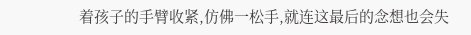着孩子的手臂收紧,仿佛一松手,就连这最后的念想也会失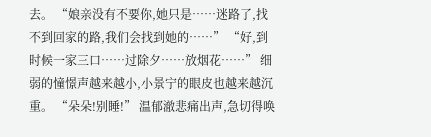去。 “娘亲没有不要你,她只是……迷路了,找不到回家的路,我们会找到她的……” “好,到时候一家三口……过除夕……放烟花……” 细弱的憧憬声越来越小,小景宁的眼皮也越来越沉重。 “朵朵!别睡!” 温郁澈悲痛出声,急切得唤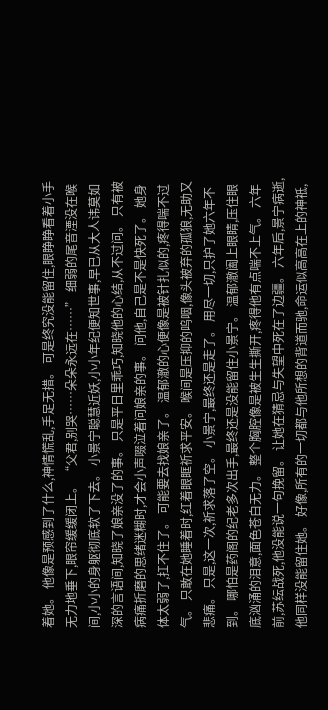着她。 他像是预感到了什么,神情慌乱,手足无措。 可是终究没能留住,眼睁睁看着小手无力地垂下,眼帘缓缓闭上。 “父君,别哭……朵朵永远在……” 细弱的尾音湮没在喉间,小小的身躯彻底软了下去。 小景宁聪慧近妖,小小年纪便知世事,早已从大人讳莫如深的言语间,知晓了娘亲没了的事。 只是平日里乖巧,知晓他的心结,从不过问。 只有被病痛折磨的思绪迷糊时,才会小声啜泣着问娘亲的事。 问他,自己是不是快死了。 她身体太弱了,扛不住了。 可能要去找娘亲了。 温郁澈的心便像是被针扎似的,疼得喘不过气。 只敢在她睡着时,红着眼眶祈求平安。 喉间是压抑的呜咽,像头被弃的孤狼,无助又悲痛。 只是,这一次,祈求落了空。 小景宁,最终还是走了。 用尽一切,只护了她六年不到。 哪怕是药阁的纪老多次出手,最终还是没能留住小景宁。 温郁澈阖上眼睛,压住眼底汹涌的泪意,面色苍白无力。 整个胸腔像是被生生撕开,疼得他有点喘不上气。 六年前,苏纭战死,他没能说一句挽留。 让她在猜忌与失望中死在了边疆。 六年后,景宁病逝,他同样没能留住她。 好像,所有的一切都与他所想的背道而驰,命运似高高在上的神祗,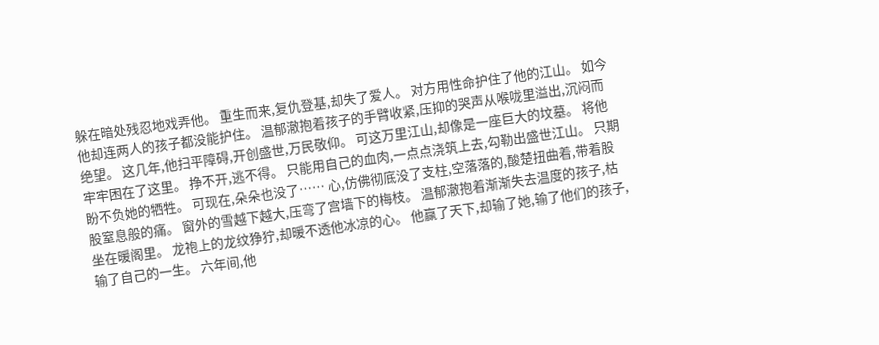躲在暗处残忍地戏弄他。 重生而来,复仇登基,却失了爱人。 对方用性命护住了他的江山。 如今他却连两人的孩子都没能护住。 温郁澈抱着孩子的手臂收紧,压抑的哭声从喉咙里溢出,沉闷而绝望。 这几年,他扫平障碍,开创盛世,万民敬仰。 可这万里江山,却像是一座巨大的坟墓。 将他牢牢困在了这里。 挣不开,逃不得。 只能用自己的血肉,一点点浇筑上去,勾勒出盛世江山。 只期盼不负她的牺牲。 可现在,朵朵也没了…… 心,仿佛彻底没了支柱,空落落的,酸楚扭曲着,带着股股窒息般的痛。 窗外的雪越下越大,压弯了宫墙下的梅枝。 温郁澈抱着渐渐失去温度的孩子,枯坐在暖阁里。 龙袍上的龙纹狰狞,却暖不透他冰凉的心。 他赢了天下,却输了她,输了他们的孩子,输了自己的一生。 六年间,他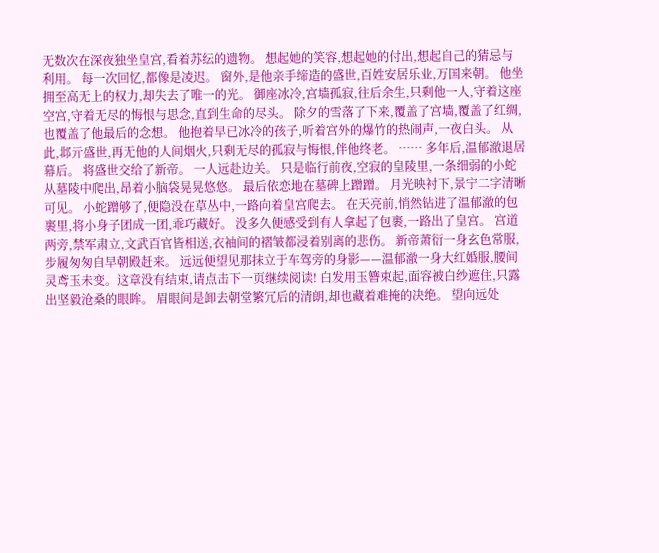无数次在深夜独坐皇宫,看着苏纭的遗物。 想起她的笑容,想起她的付出,想起自己的猜忌与利用。 每一次回忆,都像是凌迟。 窗外,是他亲手缔造的盛世,百姓安居乐业,万国来朝。 他坐拥至高无上的权力,却失去了唯一的光。 御座冰冷,宫墙孤寂,往后余生,只剩他一人,守着这座空宫,守着无尽的悔恨与思念,直到生命的尽头。 除夕的雪落了下来,覆盖了宫墙,覆盖了红绸,也覆盖了他最后的念想。 他抱着早已冰冷的孩子,听着宫外的爆竹的热闹声,一夜白头。 从此,邶亓盛世,再无他的人间烟火,只剩无尽的孤寂与悔恨,伴他终老。 …… 多年后,温郁澈退居幕后。 将盛世交给了新帝。 一人远赴边关。 只是临行前夜,空寂的皇陵里,一条细弱的小蛇从墓陵中爬出,昂着小脑袋晃晃悠悠。 最后依恋地在墓碑上蹭蹭。 月光映衬下,景宁二字清晰可见。 小蛇蹭够了,便隐没在草丛中,一路向着皇宫爬去。 在天亮前,悄然钻进了温郁澈的包裹里,将小身子团成一团,乖巧藏好。 没多久便感受到有人拿起了包裹,一路出了皇宫。 宫道两旁,禁军肃立,文武百官皆相送,衣袖间的褶皱都浸着别离的悲伤。 新帝萧衍一身玄色常服,步履匆匆自早朝殿赶来。 远远便望见那抹立于车驾旁的身影——温郁澈一身大红婚服,腰间灵鸢玉未变。这章没有结束,请点击下一页继续阅读! 白发用玉簪束起,面容被白纱遮住,只露出坚毅沧桑的眼眸。 眉眼间是卸去朝堂繁冗后的清朗,却也藏着难掩的决绝。 望向远处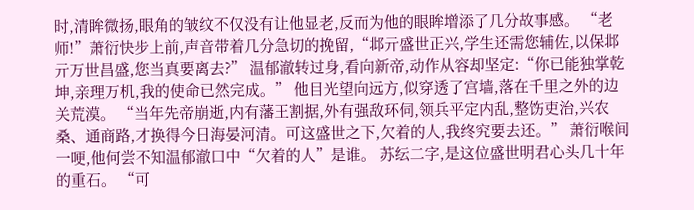时,清眸微扬,眼角的皱纹不仅没有让他显老,反而为他的眼眸增添了几分故事感。 “老师!”萧衍快步上前,声音带着几分急切的挽留,“邶亓盛世正兴,学生还需您辅佐,以保邶亓万世昌盛,您当真要离去?” 温郁澈转过身,看向新帝,动作从容却坚定:“你已能独掌乾坤,亲理万机,我的使命已然完成。” 他目光望向远方,似穿透了宫墙,落在千里之外的边关荒漠。 “当年先帝崩逝,内有藩王割据,外有强敌环伺,领兵平定内乱,整饬吏治,兴农桑、通商路,才换得今日海晏河清。可这盛世之下,欠着的人,我终究要去还。” 萧衍喉间一哽,他何尝不知温郁澈口中“欠着的人”是谁。 苏纭二字,是这位盛世明君心头几十年的重石。 “可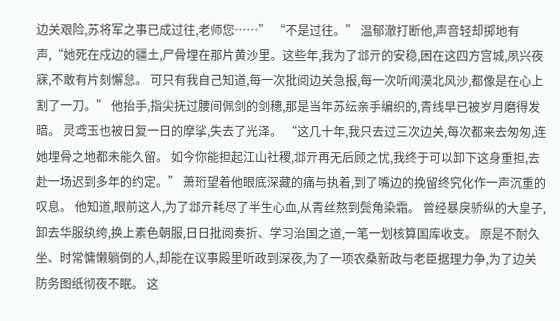边关艰险,苏将军之事已成过往,老师您……” “不是过往。” 温郁澈打断他,声音轻却掷地有声,“她死在戍边的疆土,尸骨埋在那片黄沙里。这些年,我为了邶亓的安稳,困在这四方宫城,夙兴夜寐,不敢有片刻懈怠。 可只有我自己知道,每一次批阅边关急报,每一次听闻漠北风沙,都像是在心上割了一刀。” 他抬手,指尖抚过腰间佩剑的剑穗,那是当年苏纭亲手编织的,青线早已被岁月磨得发暗。 灵鸢玉也被日复一日的摩挲,失去了光泽。 “这几十年,我只去过三次边关,每次都来去匆匆,连她埋骨之地都未能久留。 如今你能担起江山社稷,邶亓再无后顾之忧,我终于可以卸下这身重担,去赴一场迟到多年的约定。” 萧珩望着他眼底深藏的痛与执着,到了嘴边的挽留终究化作一声沉重的叹息。 他知道,眼前这人,为了邶亓耗尽了半生心血,从青丝熬到鬓角染霜。 曾经暴戾骄纵的大皇子,卸去华服纨绔,换上素色朝服,日日批阅奏折、学习治国之道,一笔一划核算国库收支。 原是不耐久坐、时常慵懒躺倒的人,却能在议事殿里听政到深夜,为了一项农桑新政与老臣据理力争,为了边关防务图纸彻夜不眠。 这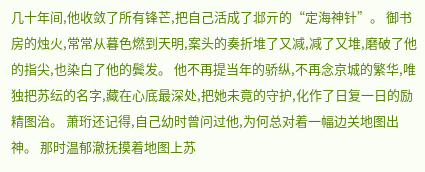几十年间,他收敛了所有锋芒,把自己活成了邶亓的“定海神针”。 御书房的烛火,常常从暮色燃到天明,案头的奏折堆了又减,减了又堆,磨破了他的指尖,也染白了他的鬓发。 他不再提当年的骄纵,不再念京城的繁华,唯独把苏纭的名字,藏在心底最深处,把她未竟的守护,化作了日复一日的励精图治。 萧珩还记得,自己幼时曾问过他,为何总对着一幅边关地图出神。 那时温郁澈抚摸着地图上苏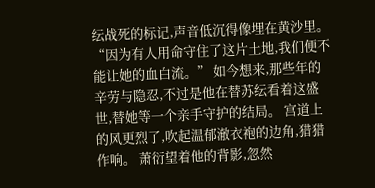纭战死的标记,声音低沉得像埋在黄沙里。 “因为有人用命守住了这片土地,我们便不能让她的血白流。” 如今想来,那些年的辛劳与隐忍,不过是他在替苏纭看着这盛世,替她等一个亲手守护的结局。 宫道上的风更烈了,吹起温郁澈衣袍的边角,猎猎作响。 萧衍望着他的背影,忽然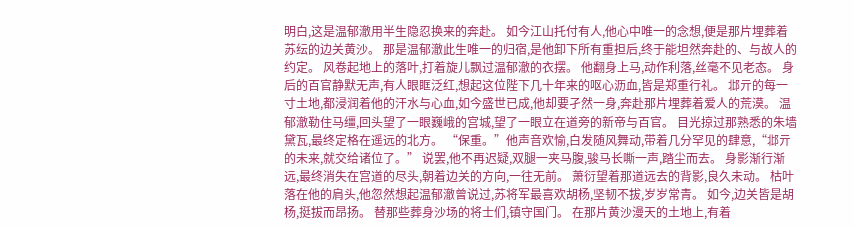明白,这是温郁澈用半生隐忍换来的奔赴。 如今江山托付有人,他心中唯一的念想,便是那片埋葬着苏纭的边关黄沙。 那是温郁澈此生唯一的归宿,是他卸下所有重担后,终于能坦然奔赴的、与故人的约定。 风卷起地上的落叶,打着旋儿飘过温郁澈的衣摆。 他翻身上马,动作利落,丝毫不见老态。 身后的百官静默无声,有人眼眶泛红,想起这位陛下几十年来的呕心沥血,皆是郑重行礼。 邶亓的每一寸土地,都浸润着他的汗水与心血,如今盛世已成,他却要孑然一身,奔赴那片埋葬着爱人的荒漠。 温郁澈勒住马缰,回头望了一眼巍峨的宫城,望了一眼立在道旁的新帝与百官。 目光掠过那熟悉的朱墙黛瓦,最终定格在遥远的北方。 “保重。”他声音欢愉,白发随风舞动,带着几分罕见的肆意,“邶亓的未来,就交给诸位了。” 说罢,他不再迟疑,双腿一夹马腹,骏马长嘶一声,踏尘而去。 身影渐行渐远,最终消失在宫道的尽头,朝着边关的方向,一往无前。 萧衍望着那道远去的背影,良久未动。 枯叶落在他的肩头,他忽然想起温郁澈曾说过,苏将军最喜欢胡杨,坚韧不拔,岁岁常青。 如今,边关皆是胡杨,挺拔而昂扬。 替那些葬身沙场的将士们,镇守国门。 在那片黄沙漫天的土地上,有着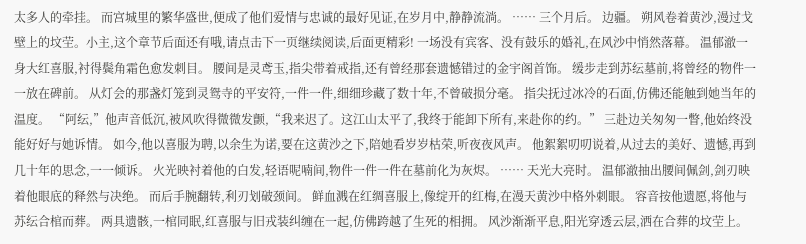太多人的牵挂。 而宫城里的繁华盛世,便成了他们爱情与忠诚的最好见证,在岁月中,静静流淌。 …… 三个月后。 边疆。 朔风卷着黄沙,漫过戈壁上的坟茔。小主,这个章节后面还有哦,请点击下一页继续阅读,后面更精彩! 一场没有宾客、没有鼓乐的婚礼,在风沙中悄然落幕。 温郁澈一身大红喜服,衬得鬓角霜色愈发刺目。 腰间是灵鸢玉,指尖带着戒指,还有曾经那套遗憾错过的金宇阁首饰。 缓步走到苏纭墓前,将曾经的物件一一放在碑前。 从灯会的那盏灯笼到灵鸳寺的平安符,一件一件,细细珍藏了数十年,不曾破损分毫。 指尖抚过冰冷的石面,仿佛还能触到她当年的温度。 “阿纭,”他声音低沉,被风吹得微微发颤,“我来迟了。这江山太平了,我终于能卸下所有,来赴你的约。” 三赴边关匆匆一瞥,他始终没能好好与她诉情。 如今,他以喜服为聘,以余生为诺,要在这黄沙之下,陪她看岁岁枯荣,听夜夜风声。 他絮絮叨叨说着,从过去的美好、遗憾,再到几十年的思念,一一倾诉。 火光映衬着他的白发,轻语呢喃间,物件一件一件在墓前化为灰烬。 …… 天光大亮时。 温郁澈抽出腰间佩剑,剑刃映着他眼底的释然与决绝。 而后手腕翻转,利刃划破颈间。 鲜血溅在红绸喜服上,像绽开的红梅,在漫天黄沙中格外刺眼。 容音按他遗愿,将他与苏纭合棺而葬。 两具遗骸,一棺同眠,红喜服与旧戎装纠缠在一起,仿佛跨越了生死的相拥。 风沙渐渐平息,阳光穿透云层,洒在合葬的坟茔上。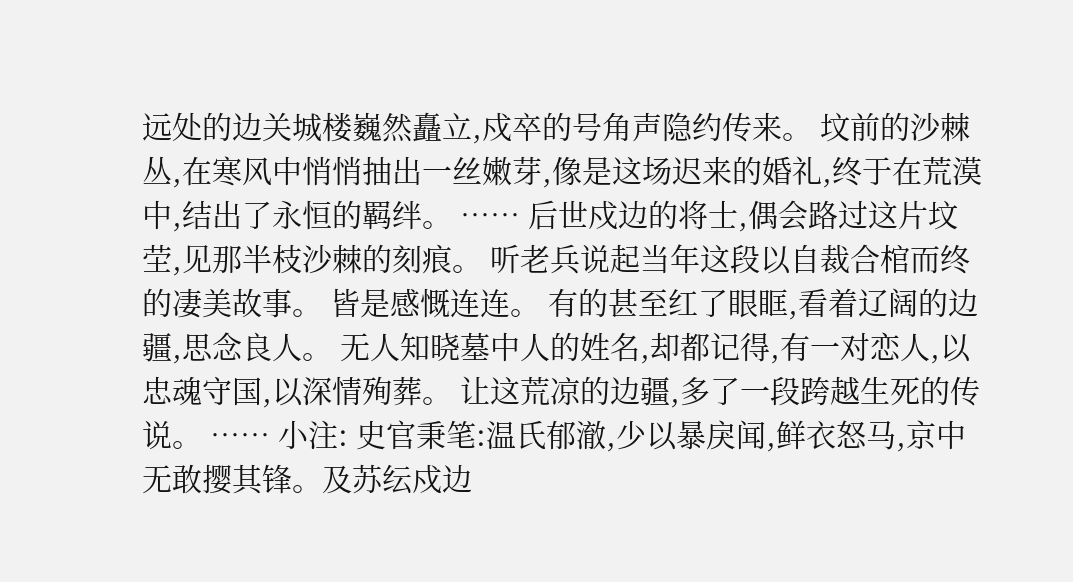远处的边关城楼巍然矗立,戍卒的号角声隐约传来。 坟前的沙棘丛,在寒风中悄悄抽出一丝嫩芽,像是这场迟来的婚礼,终于在荒漠中,结出了永恒的羁绊。 …… 后世戍边的将士,偶会路过这片坟茔,见那半枝沙棘的刻痕。 听老兵说起当年这段以自裁合棺而终的凄美故事。 皆是感慨连连。 有的甚至红了眼眶,看着辽阔的边疆,思念良人。 无人知晓墓中人的姓名,却都记得,有一对恋人,以忠魂守国,以深情殉葬。 让这荒凉的边疆,多了一段跨越生死的传说。 …… 小注: 史官秉笔:温氏郁澈,少以暴戾闻,鲜衣怒马,京中无敢撄其锋。及苏纭戍边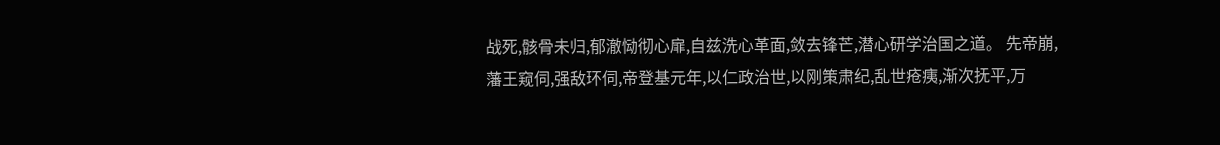战死,骸骨未归,郁澈恸彻心扉,自兹洗心革面,敛去锋芒,潜心研学治国之道。 先帝崩,藩王窥伺,强敌环伺,帝登基元年,以仁政治世,以刚策肃纪,乱世疮痍,渐次抚平,万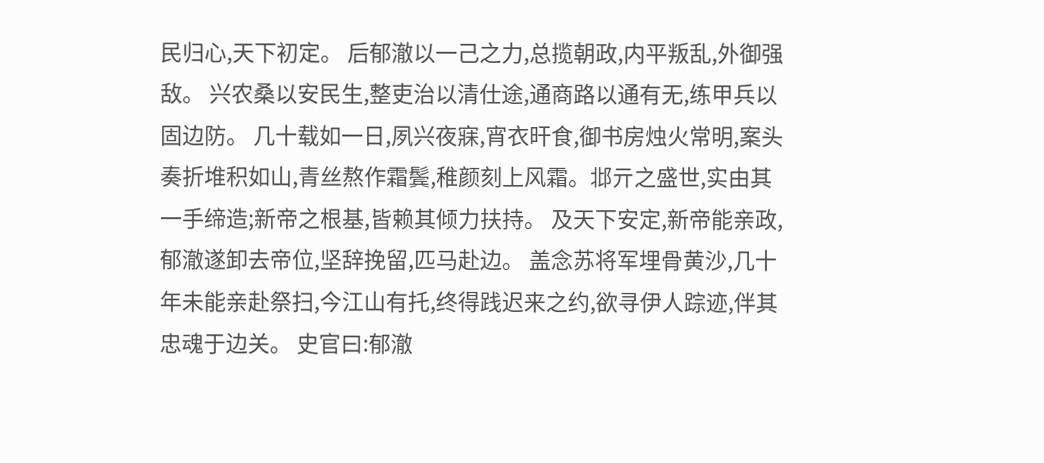民归心,天下初定。 后郁澈以一己之力,总揽朝政,内平叛乱,外御强敌。 兴农桑以安民生,整吏治以清仕途,通商路以通有无,练甲兵以固边防。 几十载如一日,夙兴夜寐,宵衣旰食,御书房烛火常明,案头奏折堆积如山,青丝熬作霜鬓,稚颜刻上风霜。邶亓之盛世,实由其一手缔造;新帝之根基,皆赖其倾力扶持。 及天下安定,新帝能亲政,郁澈遂卸去帝位,坚辞挽留,匹马赴边。 盖念苏将军埋骨黄沙,几十年未能亲赴祭扫,今江山有托,终得践迟来之约,欲寻伊人踪迹,伴其忠魂于边关。 史官曰:郁澈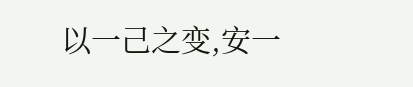以一己之变,安一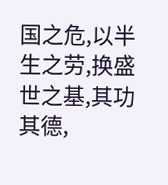国之危,以半生之劳,换盛世之基,其功其德,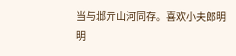当与邶亓山河同存。喜欢小夫郎明明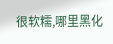很软糯,哪里黑化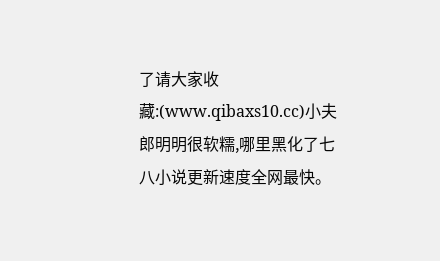了请大家收藏:(www.qibaxs10.cc)小夫郎明明很软糯,哪里黑化了七八小说更新速度全网最快。